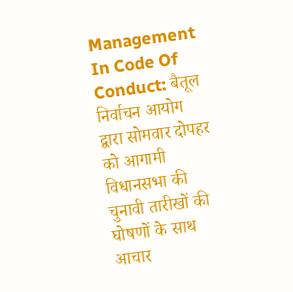Management In Code Of Conduct: बैतूल निर्वाचन आयोग द्वारा सोमवार दोपहर को आगामी विधानसभा की चुनावी तारीखों की घोषणों के साथ आचार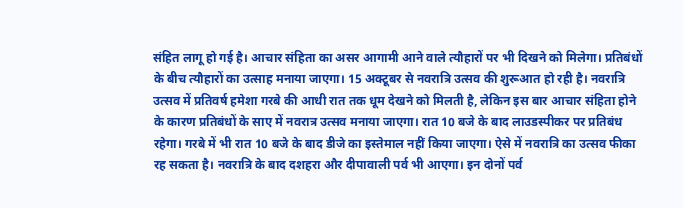संहित लागू हो गई है। आचार संहिता का असर आगामी आने वाले त्यौहारों पर भी दिखने को मिलेगा। प्रतिबंधों के बीच त्यौहारों का उत्साह मनाया जाएगा। 15 अक्टूबर से नवरात्रि उत्सव की शुरूआत हो रही है। नवरात्रि उत्सव में प्रतिवर्ष हमेशा गरबे की आधी रात तक धूम देखने को मिलती है, लेकिन इस बार आचार संहिता होने के कारण प्रतिबंधों के साए में नवरात्र उत्सव मनाया जाएगा। रात 10 बजे के बाद लाउडस्पीकर पर प्रतिबंध रहेगा। गरबे में भी रात 10 बजे के बाद डीजे का इस्तेमाल नहीं किया जाएगा। ऐसे में नवरात्रि का उत्सव फीका रह सकता है। नवरात्रि के बाद दशहरा और दीपावाली पर्व भी आएगा। इन दोनों पर्व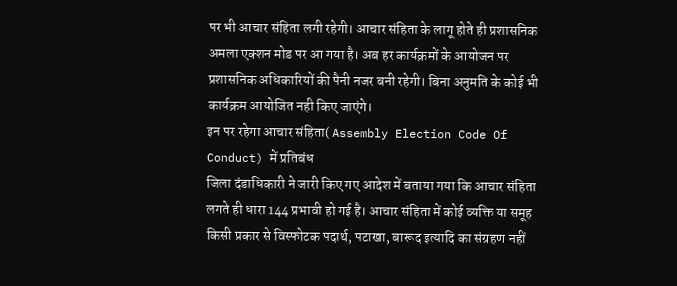पर भी आचार संहिता लगी रहेगी। आचार संहिता के लागू होते ही प्रशासनिक अमला एक्शन मोड पर आ गया है। अब हर कार्यक्रमों के आयोजन पर प्रशासनिक अधिकारियों की पैनी नजर बनी रहेगी। बिना अनुमति के कोई भी कार्यक्रम आयोजित नही किए जाएंगे।
इन पर रहेगा आचार संहिता( Assembly Election Code Of Conduct) में प्रतिबंध
जिला दंडाधिकारी ने जारी किए गए आदेश में बताया गया कि आचार संहिता लगते ही धारा 144 प्रभावी हो गई है। आचार संहिता में कोई व्यक्ति या समूह किसी प्रकार से विस्फोटक पदार्थ, पटाखा, बारूद इत्यादि का संग्रहण नहीं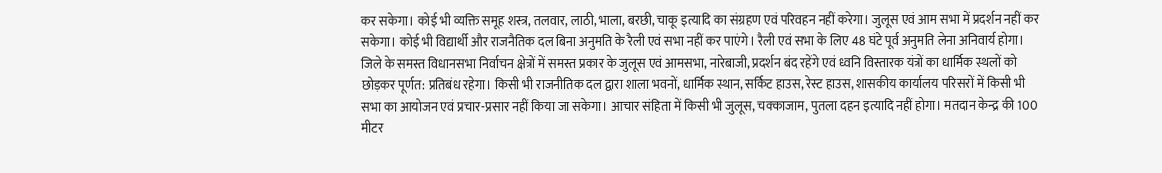कर सकेगा। कोई भी व्यक्ति समूह शस्त्र, तलवार, लाठी, भाला, बरछी, चाकू इत्यादि का संग्रहण एवं परिवहन नहीं करेगा। जुलूस एवं आम सभा में प्रदर्शन नहीं कर सकेगा। कोई भी विद्यार्थी और राजनैतिक दल बिना अनुमति के रैली एवं सभा नहीं कर पाएंगे। रैली एवं सभा के लिए 48 घंटे पूर्व अनुमति लेना अनिवार्य होगा। जिले के समस्त विधानसभा निर्वाचन क्षेत्रों में समस्त प्रकार के जुलूस एवं आमसभा, नारेबाजी, प्रदर्शन बंद रहेंगे एवं ध्वनि विस्तारक यंत्रों का धार्मिक स्थलों को छोड़कर पूर्णत: प्रतिबंध रहेगा। किसी भी राजनीतिक दल द्वारा शाला भवनों, धार्मिक स्थान, सर्किट हाउस, रेस्ट हाउस, शासकीय कार्यालय परिसरों में किसी भी सभा का आयोजन एवं प्रचार-प्रसार नहीं किया जा सकेगा। आचार संहिता में किसी भी जुलूस, चक्काजाम, पुतला दहन इत्यादि नहीं होगा। मतदान केन्द्र की 100 मीटर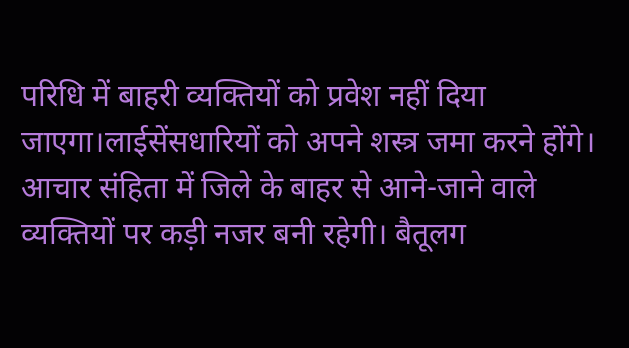परिधि में बाहरी व्यक्तियों को प्रवेश नहीं दिया जाएगा।लाईसेंसधारियों को अपने शस्त्र जमा करने होंगे।
आचार संहिता में जिले के बाहर से आने-जाने वाले व्यक्तियों पर कड़ी नजर बनी रहेगी। बैतूलग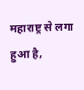महाराष्ट्र से लगा हुआ है,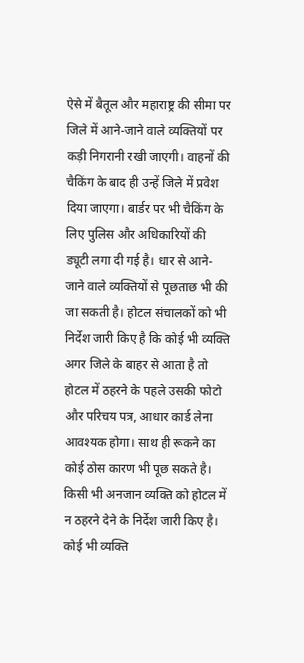ऐसे में बैतूल और महाराष्ट्र की सीमा पर जिले में आने-जाने वाले व्यक्तियों पर कड़ी निगरानी रखी जाएगी। वाहनों की चैकिंग के बाद ही उन्हें जिले में प्रवेश दिया जाएगा। बार्डर पर भी चैकिंग के लिए पुलिस और अधिकारियों की ड्यूटी लगा दी गई है। धार से आने-जाने वाले व्यक्तियों से पूछताछ भी की जा सकती है। होटल संचालकों को भी निर्देश जारी किए है कि कोई भी व्यक्ति अगर जिले के बाहर से आता है तो होटल में ठहरने के पहले उसकी फोटो और परिचय पत्र, आधार कार्ड लेना आवश्यक होगा। साथ ही रूकने का कोई ठोस कारण भी पूछ सकते है। किसी भी अनजान व्यक्ति को होटल में न ठहरने देने के निर्देश जारी किए है। कोई भी व्यक्ति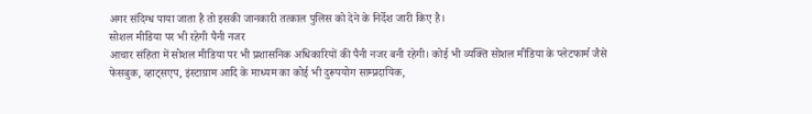अगर संदिग्ध पाया जाता है तो इसकी जानकारी तत्काल पुलिस को देने के निर्देश जारी किए है।
सोशल मीडिया पर भी रहेगी पैनी नजर
आचार संहिता में सोशल मीडिया पर भी प्रशासनिक अधिकारियों की पैनी नजर बनी रहेगी। कोई भी व्यक्ति सोशल मीडिया के प्लेटफार्म जैसे फेसबुक, व्हाट्सएप, इंस्टाग्राम आदि के माध्यम का कोई भी दुरूपयोग साम्प्रदायिक,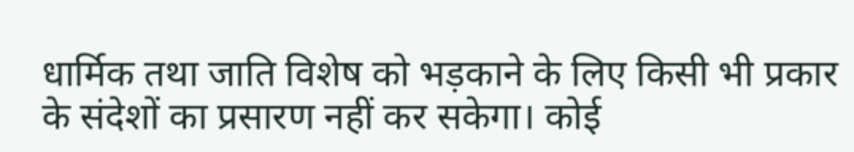धार्मिक तथा जाति विशेष को भड़काने के लिए किसी भी प्रकार के संदेशों का प्रसारण नहीं कर सकेगा। कोई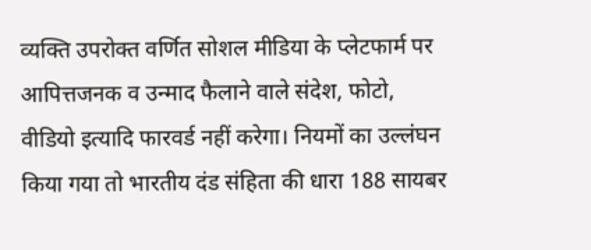व्यक्ति उपरोक्त वर्णित सोशल मीडिया के प्लेटफार्म पर आपित्तजनक व उन्माद फैलाने वाले संदेश, फोटो, वीडियो इत्यादि फारवर्ड नहीं करेगा। नियमों का उल्लंघन किया गया तो भारतीय दंड संहिता की धारा 188 सायबर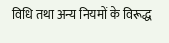विधि तथा अन्य नियमों के विरूद्ध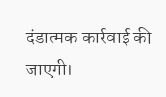दंडात्मक कार्रवाई की जाएगी।